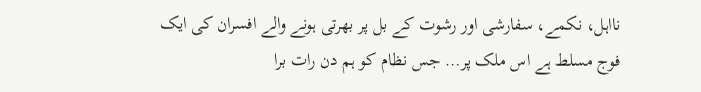نااہل، نکمے، سفارشی اور رشوت کے بل پر بھرتی ہونے والے افسران کی ایک فوج مسلط ہے اس ملک پر… جس نظام کو ہم دن رات برا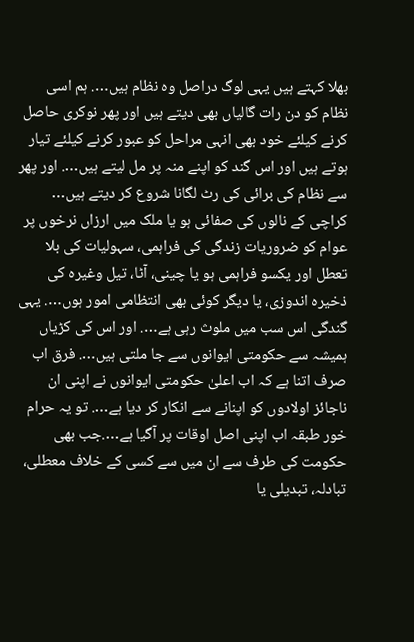بھلا کہتے ہیں یہی لوگ دراصل وہ نظام ہیں…. ہم اسی نظام کو دن رات گالیاں بھی دیتے ہیں اور پھر نوکری حاصل کرنے کیلئے خود بھی انہی مراحل کو عبور کرنے کیلئے تیار ہوتے ہیں اور اس گند کو اپنے منہ پر مل لیتے ہیں…. اور پھر سے نظام کی برائی کی رٹ لگانا شروع کر دیتے ہیں… کراچی کے نالوں کی صفائی ہو یا ملک میں ارزاں نرخوں پر عوام کو ضروریات زندگی کی فراہمی، سہولیات کی بلا تعطل اور یکسو فراہمی ہو یا چینی، آٹا، تیل وغیرہ کی ذخیرہ اندوزی، یا دیگر کوئی بھی انتظامی امور ہوں…. یہی گندگی اس سب میں ملوث رہی ہے…. اور اس کی کڑیاں ہمیشہ سے حکومتی ایوانوں سے جا ملتی ہیں…. فرق اب صرف اتنا ہے کہ اب اعلیٰ حکومتی ایوانوں نے اپنی ان ناجائز اولادوں کو اپنانے سے انکار کر دیا ہے…. تو یہ حرام خور طبقہ اب اپنی اصل اوقات پر آگیا ہے….جب بھی حکومت کی طرف سے ان میں سے کسی کے خلاف معطلی، تبادلہ، تبدیلی یا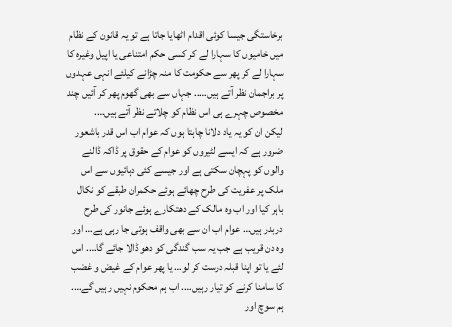برخاستگی جیسا کوئی اقدام اٹھایا جاتا ہے تو یہ قانون کے نظام میں خامیوں کا سہارا لے کر کسی حکم امتناعی یا اپیل وغیرہ کا سہارا لے کر پھر سے حکومت کا منہ چڑانے کیلئے انہی عہدوں پر براجمان نظر آتے ہیں….. جہاں سے بھی گھوم پھر کر آئیں چند مخصوص چہرے ہی اس نظام کو چلاتے نظر آتے ہیں….
لیکن ان کو یہ یاد دلانا چاہتا ہوں کہ عوام اب اس قدر باشعور ضرور ہے کہ ایسے لٹیروں کو عوام کے حقوق پر ڈاکہ ڈالنے والوں کو پہچان سکتی ہے اور جیسے کئی دہائیوں سے اس ملک پر عفریت کی طرح چھائے ہوئے حکمران طبقے کو نکال باہر کیا اور اب وہ مالک کے دھتکارے ہوئے جانور کی طرح دربدر ہیں… عوام اب ان سے بھی واقف ہوتی جا رہی ہے… اور وہ دن قریب ہے جب یہ سب گندگی کو دھو ڈالا جائے گا…. اس لئے یا تو اپنا قبلہ درست کر لو… یا پھر عوام کے غیض و غضب کا سامنا کرنے کو تیار رہیں…. اب ہم محکوم نہیں رہیں گے…. ہم سوچ اور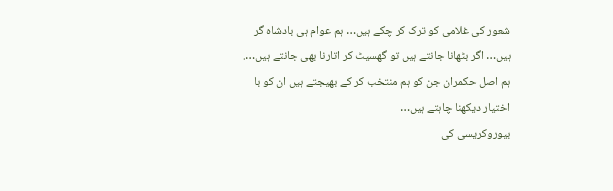شعور کی غلامی کو ترک کر چکے ہیں… ہم عوام ہی بادشاہ گر ہیں… اگر بٹھانا جانتے ہیں تو گھسیٹ کر اتارنا بھی جانتے ہیں….
ہم اصل حکمران جن کو ہم منتخب کر کے بھیجتے ہیں ان کو با اختیار دیکھنا چاہتے ہیں…
بیوروکریسی کی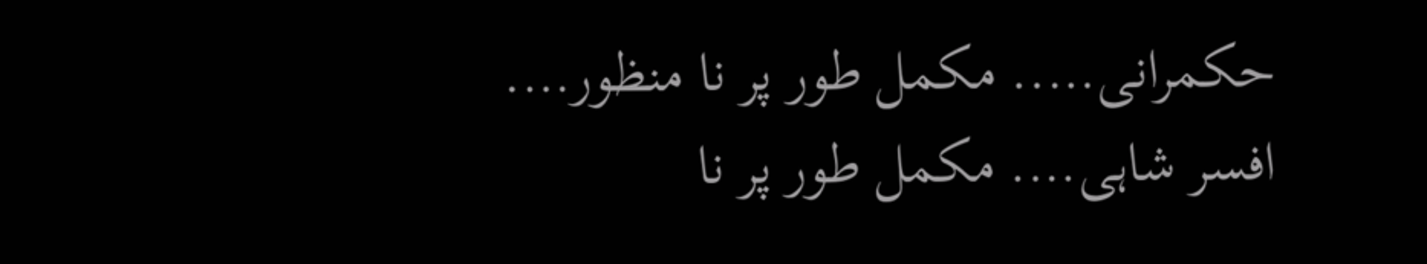حکمرانی….. مکمل طور پر نا منظور….
افسر شاہی…. مکمل طور پر نا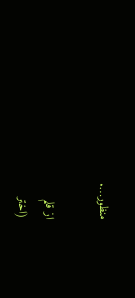منظور….

از قلم
(اختر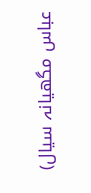عباس مگھیانہ سیال)